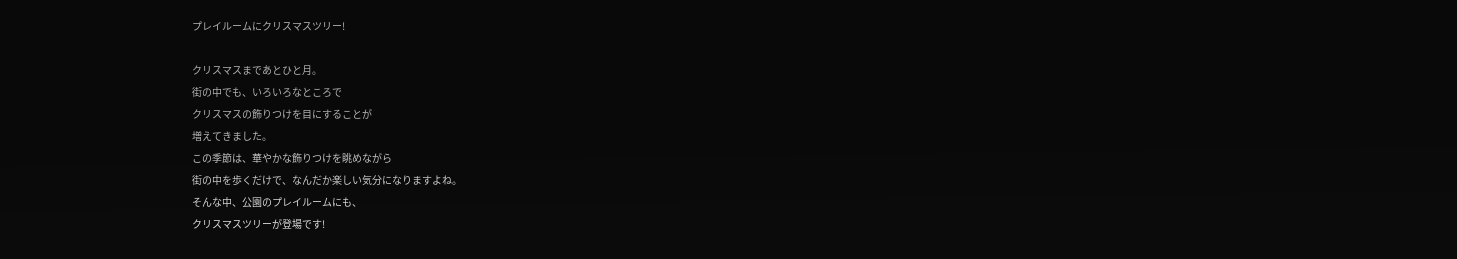プレイルームにクリスマスツリー!

クリスマスまであとひと月。
街の中でも、いろいろなところで
クリスマスの飾りつけを目にすることが
増えてきました。
この季節は、華やかな飾りつけを眺めながら
街の中を歩くだけで、なんだか楽しい気分になりますよね。
そんな中、公園のプレイルームにも、
クリスマスツリーが登場です!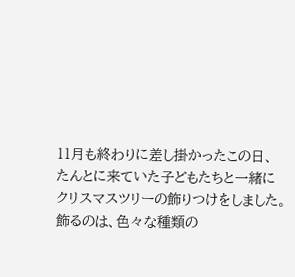11月も終わりに差し掛かったこの日、
たんとに来ていた子どもたちと一緒に
クリスマスツリーの飾りつけをしました。
飾るのは、色々な種類の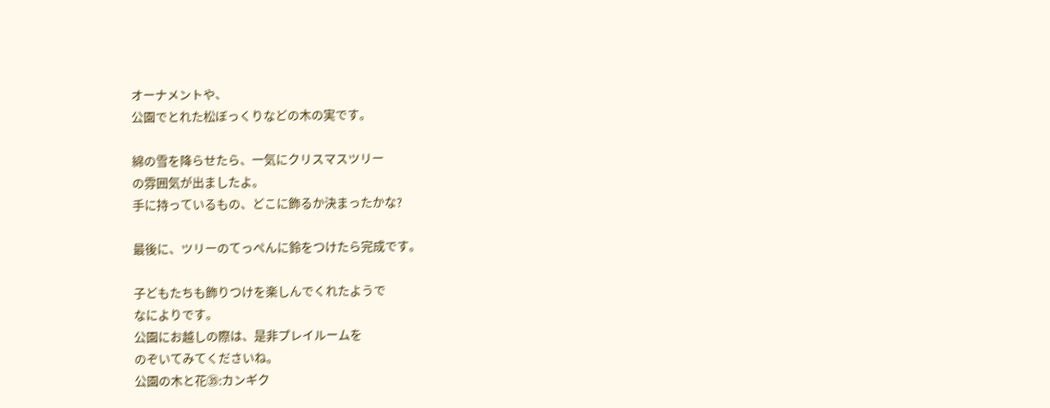オーナメントや、
公園でとれた松ぼっくりなどの木の実です。

綿の雪を降らせたら、一気にクリスマスツリー
の雰囲気が出ましたよ。
手に持っているもの、どこに飾るか決まったかな?

最後に、ツリーのてっぺんに鈴をつけたら完成です。

子どもたちも飾りつけを楽しんでくれたようで
なによりです。
公園にお越しの際は、是非プレイルームを
のぞいてみてくださいね。
公園の木と花㉟:カンギク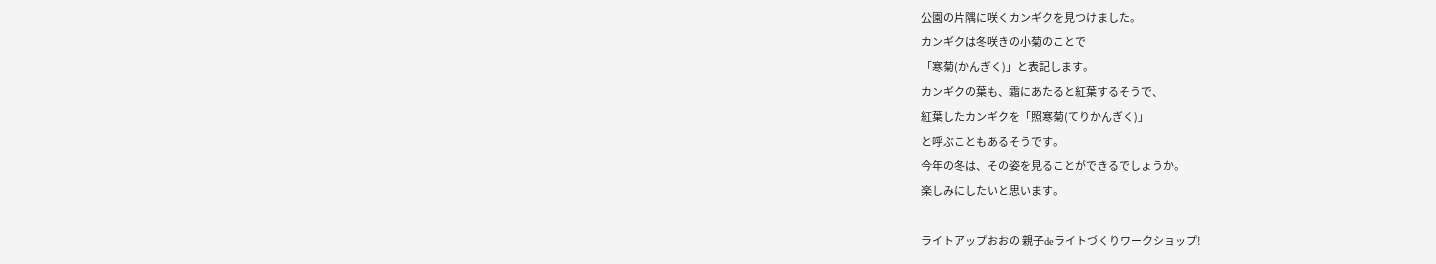公園の片隅に咲くカンギクを見つけました。
カンギクは冬咲きの小菊のことで
「寒菊(かんぎく)」と表記します。
カンギクの葉も、霜にあたると紅葉するそうで、
紅葉したカンギクを「照寒菊(てりかんぎく)」
と呼ぶこともあるそうです。
今年の冬は、その姿を見ることができるでしょうか。
楽しみにしたいと思います。

ライトアップおおの 親子deライトづくりワークショップ!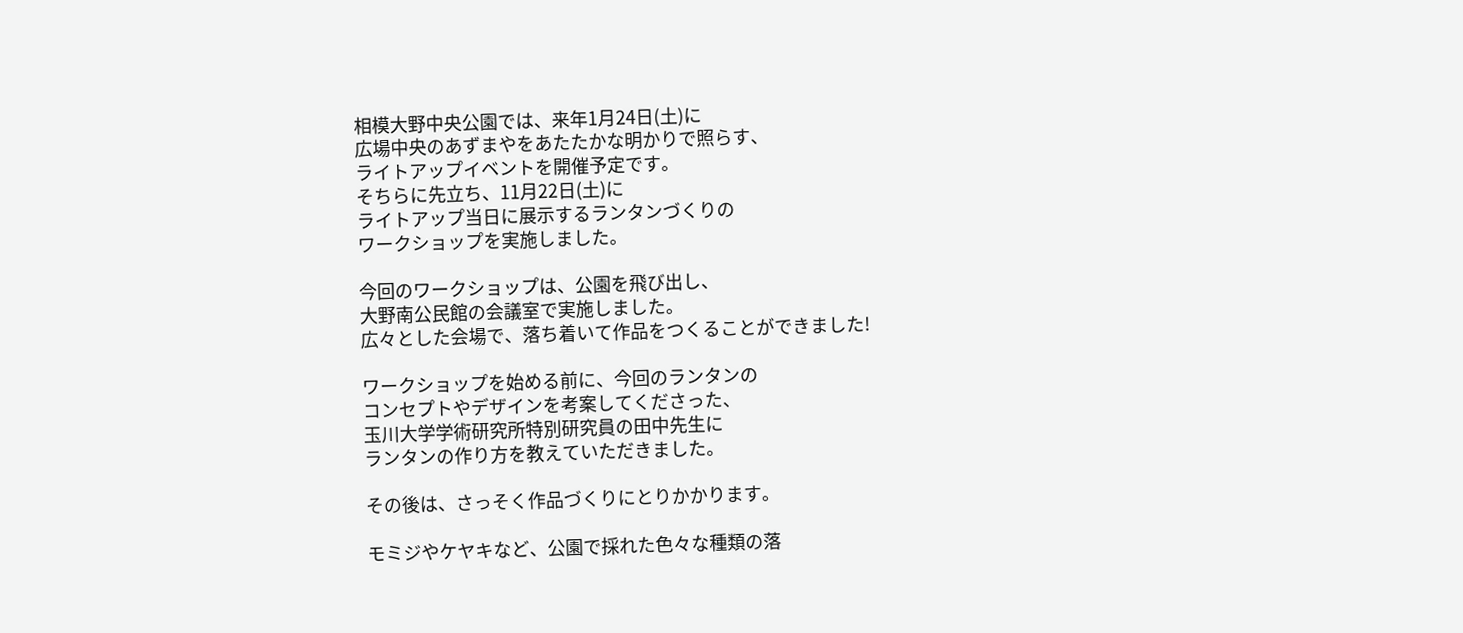相模大野中央公園では、来年1月24日(土)に
広場中央のあずまやをあたたかな明かりで照らす、
ライトアップイベントを開催予定です。
そちらに先立ち、11月22日(土)に
ライトアップ当日に展示するランタンづくりの
ワークショップを実施しました。

今回のワークショップは、公園を飛び出し、
大野南公民館の会議室で実施しました。
広々とした会場で、落ち着いて作品をつくることができました!

ワークショップを始める前に、今回のランタンの
コンセプトやデザインを考案してくださった、
玉川大学学術研究所特別研究員の田中先生に
ランタンの作り方を教えていただきました。

その後は、さっそく作品づくりにとりかかります。

モミジやケヤキなど、公園で採れた色々な種類の落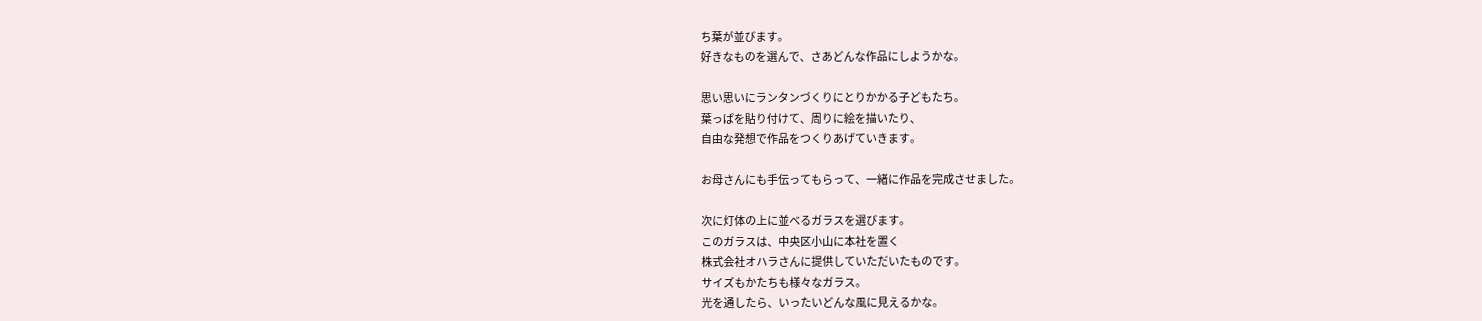ち葉が並びます。
好きなものを選んで、さあどんな作品にしようかな。

思い思いにランタンづくりにとりかかる子どもたち。
葉っぱを貼り付けて、周りに絵を描いたり、
自由な発想で作品をつくりあげていきます。

お母さんにも手伝ってもらって、一緒に作品を完成させました。

次に灯体の上に並べるガラスを選びます。
このガラスは、中央区小山に本社を置く
株式会社オハラさんに提供していただいたものです。
サイズもかたちも様々なガラス。
光を通したら、いったいどんな風に見えるかな。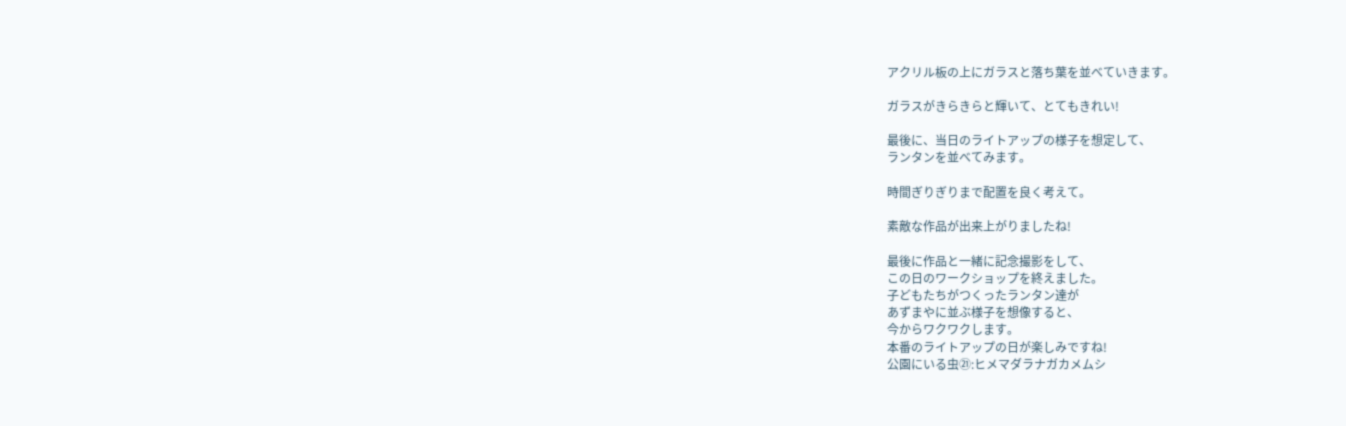アクリル板の上にガラスと落ち葉を並べていきます。

ガラスがきらきらと輝いて、とてもきれい!

最後に、当日のライトアップの様子を想定して、
ランタンを並べてみます。

時間ぎりぎりまで配置を良く考えて。

素敵な作品が出来上がりましたね!

最後に作品と一緒に記念撮影をして、
この日のワークショップを終えました。
子どもたちがつくったランタン達が
あずまやに並ぶ様子を想像すると、
今からワクワクします。
本番のライトアップの日が楽しみですね!
公園にいる虫㉑:ヒメマダラナガカメムシ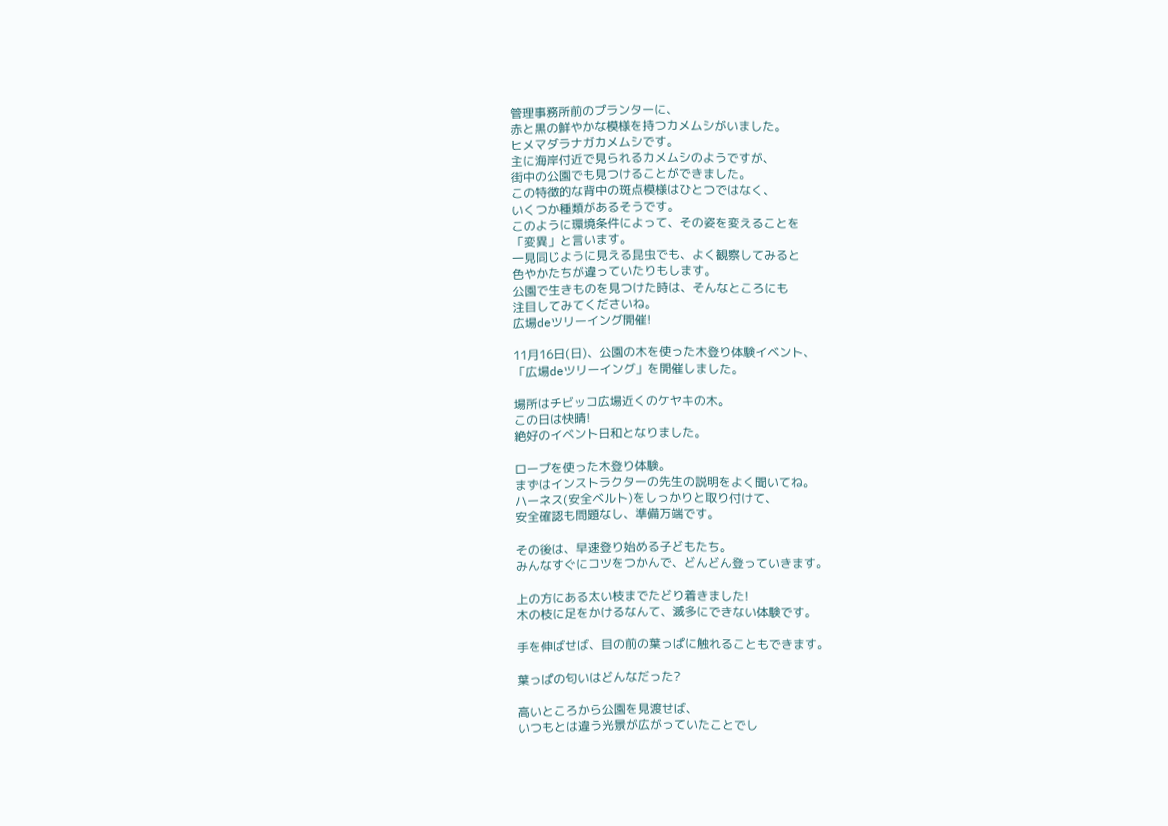管理事務所前のプランターに、
赤と黒の鮮やかな模様を持つカメムシがいました。
ヒメマダラナガカメムシです。
主に海岸付近で見られるカメムシのようですが、
街中の公園でも見つけることができました。
この特徴的な背中の斑点模様はひとつではなく、
いくつか種類があるそうです。
このように環境条件によって、その姿を変えることを
「変異」と言います。
一見同じように見える昆虫でも、よく観察してみると
色やかたちが違っていたりもします。
公園で生きものを見つけた時は、そんなところにも
注目してみてくださいね。
広場deツリーイング開催!

11月16日(日)、公園の木を使った木登り体験イベント、
「広場deツリーイング」を開催しました。

場所はチビッコ広場近くのケヤキの木。
この日は快晴!
絶好のイベント日和となりました。

ロープを使った木登り体験。
まずはインストラクターの先生の説明をよく聞いてね。
ハーネス(安全ベルト)をしっかりと取り付けて、
安全確認も問題なし、準備万端です。

その後は、早速登り始める子どもたち。
みんなすぐにコツをつかんで、どんどん登っていきます。

上の方にある太い枝までたどり着きました!
木の枝に足をかけるなんて、滅多にできない体験です。

手を伸ばせば、目の前の葉っぱに触れることもできます。

葉っぱの匂いはどんなだった?

高いところから公園を見渡せば、
いつもとは違う光景が広がっていたことでし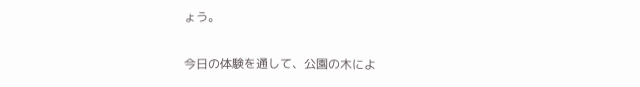ょう。

今日の体験を通して、公園の木によ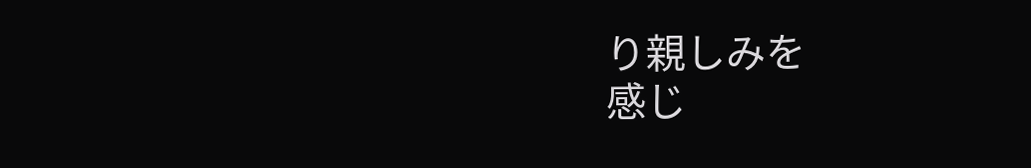り親しみを
感じ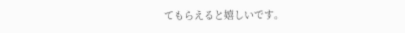てもらえると嬉しいです。